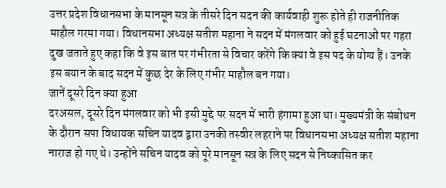उत्तर प्रदेश विधानसभा के मानसून सत्र के तीसरे दिन सदन की कार्यवाही शुरू होते ही राजनीतिक माहौल गरमा गया। विधानसभा अध्यक्ष सतीश महाना ने सदन में मंगलवार को हुई घटनाओं पर गहरा दुख जताते हुए कहा कि वे इस बात पर गंभीरता से विचार करेंगे कि क्या वे इस पद के योग्य हैं। उनके इस बयान के बाद सदन में कुछ देर के लिए गंभीर माहौल बन गया।
जानें दूसरे दिन क्या हुआ
दरअसल, दूसरे दिन मंगलवार को भी इसी मुद्दे पर सदन में भारी हंगामा हुआ था। मुख्यमंत्री के संबोधन के दौरान सपा विधायक सचिन यादव द्वारा उनकी तस्वीर लहराने पर विधानसभा अध्यक्ष सतीश महाना नाराज हो गए थे। उन्होंने सचिन यादव को पूरे मानसून सत्र के लिए सदन से निष्कासित कर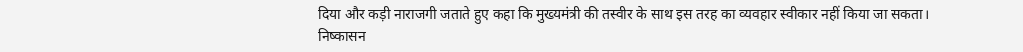दिया और कड़ी नाराजगी जताते हुए कहा कि मुख्यमंत्री की तस्वीर के साथ इस तरह का व्यवहार स्वीकार नहीं किया जा सकता।
निष्कासन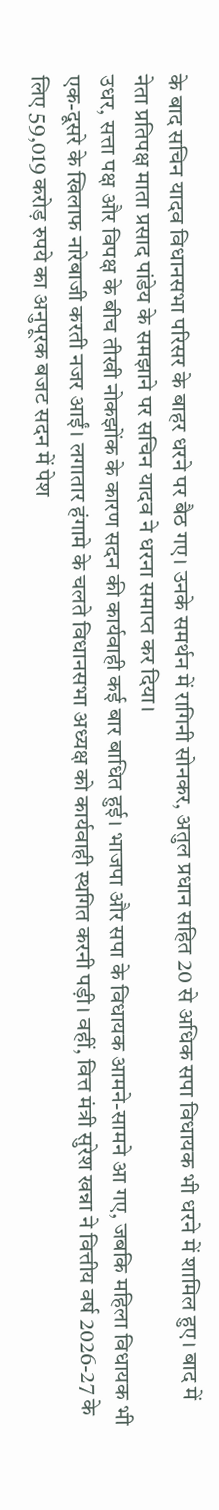के बाद सचिन यादव विधानसभा परिसर के बाहर धरने पर बैठ गए। उनके समर्थन में रागिनी सोनकर, अतुल प्रधान सहित 20 से अधिक सपा विधायक भी धरने में शामिल हुए। बाद में नेता प्रतिपक्ष माता प्रसाद पांडेय के समझाने पर सचिन यादव ने धरना समाप्त कर दिया।
उधर, सत्ता पक्ष और विपक्ष के बीच तीखी नोकझोंक के कारण सदन की कार्यवाही कई बार बाधित हुई। भाजपा और सपा के विधायक आमने-सामने आ गए, जबकि महिला विधायक भी एक-दूसरे के खिलाफ नारेबाजी करती नजर आईं। लगातार हंगामे के चलते विधानसभा अध्यक्ष को कार्यवाही स्थगित करनी पड़ी। वहीं, वित्त मंत्री सुरेश खन्ना ने वित्तीय वर्ष 2026-27 के लिए 59,019 करोड़ रुपये का अनुपूरक बजट सदन में पेश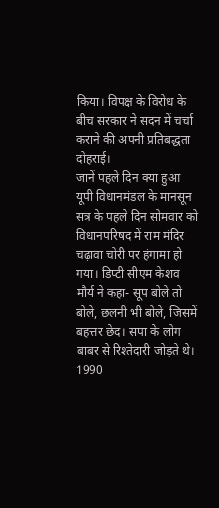किया। विपक्ष के विरोध के बीच सरकार ने सदन में चर्चा कराने की अपनी प्रतिबद्धता दोहराई।
जानें पहले दिन क्या हुआ
यूपी विधानमंडल के मानसून सत्र के पहले दिन सोमवार को विधानपरिषद में राम मंदिर चढ़ावा चोरी पर हंगामा हो गया। डिप्टी सीएम केशव मौर्य ने कहा- सूप बोले तो बोले, छलनी भी बोले, जिसमें बहत्तर छेद। सपा के लोग बाबर से रिश्तेदारी जोड़ते थे। 1990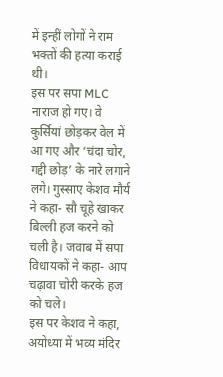में इन्हीं लोगों ने राम भक्तों की हत्या कराई थी।
इस पर सपा MLC नाराज हो गए। वे कुर्सियां छोड़कर वेल में आ गए और ‘चंदा चोर, गद्दी छोड़’ के नारे लगाने लगे। गुस्साए केशव मौर्य ने कहा- सौ चूहे खाकर बिल्ली हज करने को चली है। जवाब में सपा विधायकों ने कहा- आप चढ़ावा चोरी करके हज को चले।
इस पर केशव ने कहा, अयोध्या में भव्य मंदिर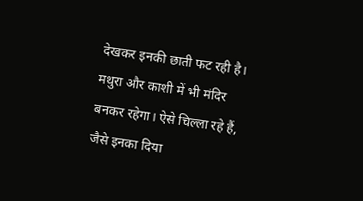देखकर इनकी छाती फट रही है। मथुरा और काशी में भी मंदिर बनकर रहेगा। ऐसे चिल्ला रहे हैं, जैसे इनका दिया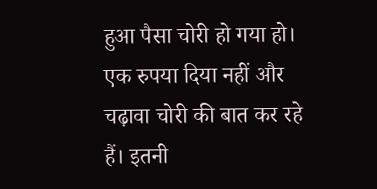हुआ पैसा चोरी हो गया हो। एक रुपया दिया नहीं और चढ़ावा चोरी की बात कर रहे हैं। इतनी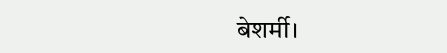बेशर्मी।